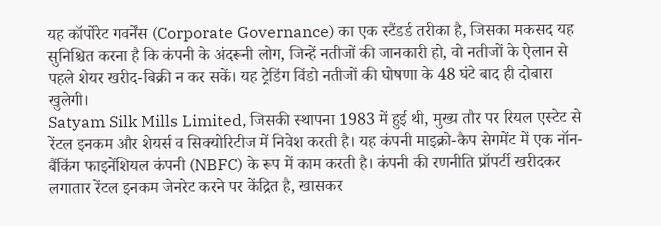यह कॉर्पोरेट गवर्नेंस (Corporate Governance) का एक स्टैंडर्ड तरीका है, जिसका मकसद यह सुनिश्चित करना है कि कंपनी के अंदरूनी लोग, जिन्हें नतीजों की जानकारी हो, वो नतीजों के ऐलान से पहले शेयर खरीद-बिक्री न कर सकें। यह ट्रेडिंग विंडो नतीजों की घोषणा के 48 घंटे बाद ही दोबारा खुलेगी।
Satyam Silk Mills Limited, जिसकी स्थापना 1983 में हुई थी, मुख्य तौर पर रियल एस्टेट से रेंटल इनकम और शेयर्स व सिक्योरिटीज में निवेश करती है। यह कंपनी माइक्रो-कैप सेगमेंट में एक नॉन-बैंकिंग फाइनेंशियल कंपनी (NBFC) के रूप में काम करती है। कंपनी की रणनीति प्रॉपर्टी खरीदकर लगातार रेंटल इनकम जेनरेट करने पर केंद्रित है, खासकर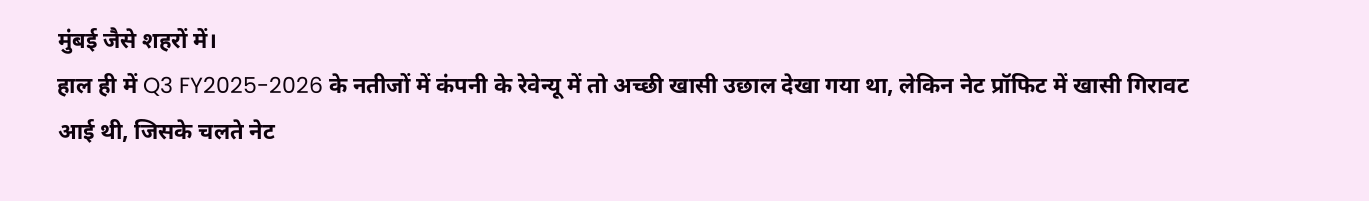मुंबई जैसे शहरों में।
हाल ही में Q3 FY2025-2026 के नतीजों में कंपनी के रेवेन्यू में तो अच्छी खासी उछाल देखा गया था, लेकिन नेट प्रॉफिट में खासी गिरावट आई थी, जिसके चलते नेट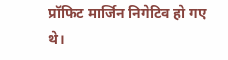प्रॉफिट मार्जिन निगेटिव हो गए थे।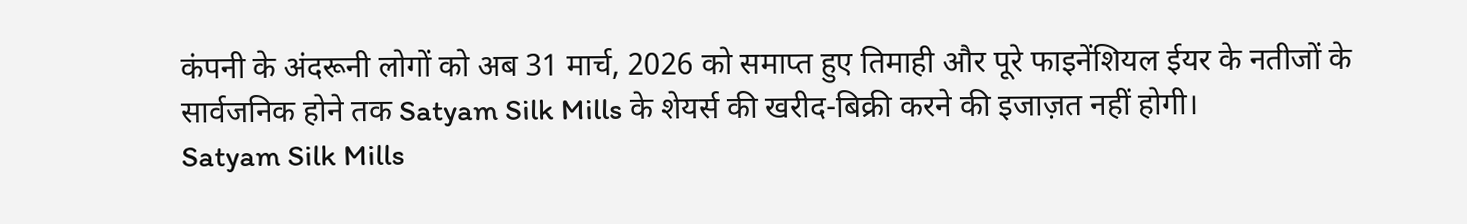कंपनी के अंदरूनी लोगों को अब 31 मार्च, 2026 को समाप्त हुए तिमाही और पूरे फाइनेंशियल ईयर के नतीजों के सार्वजनिक होने तक Satyam Silk Mills के शेयर्स की खरीद-बिक्री करने की इजाज़त नहीं होगी।
Satyam Silk Mills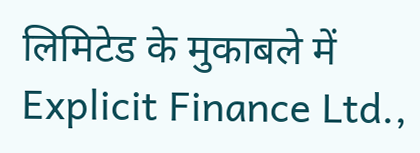लिमिटेड के मुकाबले में Explicit Finance Ltd.,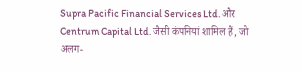Supra Pacific Financial Services Ltd. और Centrum Capital Ltd. जैसी कंपनियां शामिल हैं, जो अलग-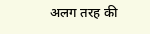अलग तरह की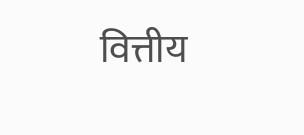वित्तीय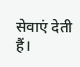सेवाएं देती हैं।